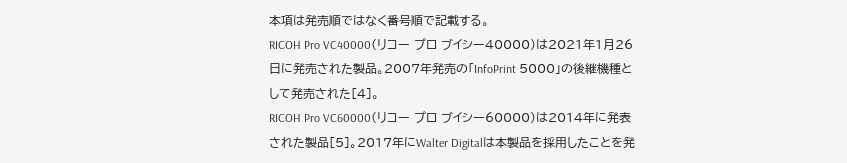本項は発売順ではなく番号順で記載する。
RICOH Pro VC40000(リコー プロ ブイシー40000)は2021年1月26日に発売された製品。2007年発売の「InfoPrint 5000」の後継機種として発売された[4]。
RICOH Pro VC60000(リコー プロ ブイシー60000)は2014年に発表された製品[5]。2017年にWalter Digitalは本製品を採用したことを発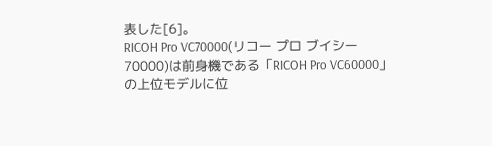表した[6]。
RICOH Pro VC70000(リコー プロ ブイシー70000)は前身機である「RICOH Pro VC60000」の上位モデルに位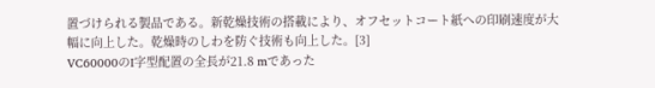置づけられる製品である。新乾燥技術の搭載により、オフセットコート紙への印刷速度が大幅に向上した。乾燥時のしわを防ぐ技術も向上した。[3]
VC60000のI字型配置の全長が21.8 mであった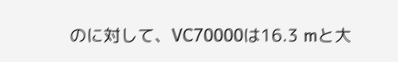のに対して、VC70000は16.3 mと大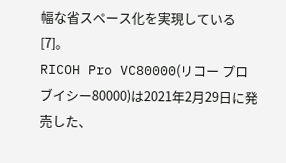幅な省スペース化を実現している[7]。
RICOH Pro VC80000(リコー プロ ブイシー80000)は2021年2月29日に発売した、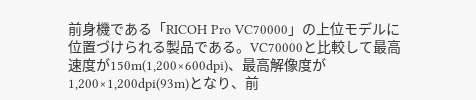前身機である「RICOH Pro VC70000」の上位モデルに位置づけられる製品である。VC70000と比較して最高速度が150m(1,200×600dpi)、最高解像度が1,200×1,200dpi(93m)となり、前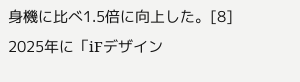身機に比べ1.5倍に向上した。[8]
2025年に「iFデザイン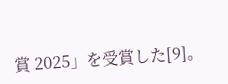賞 2025」を受賞した[9]。